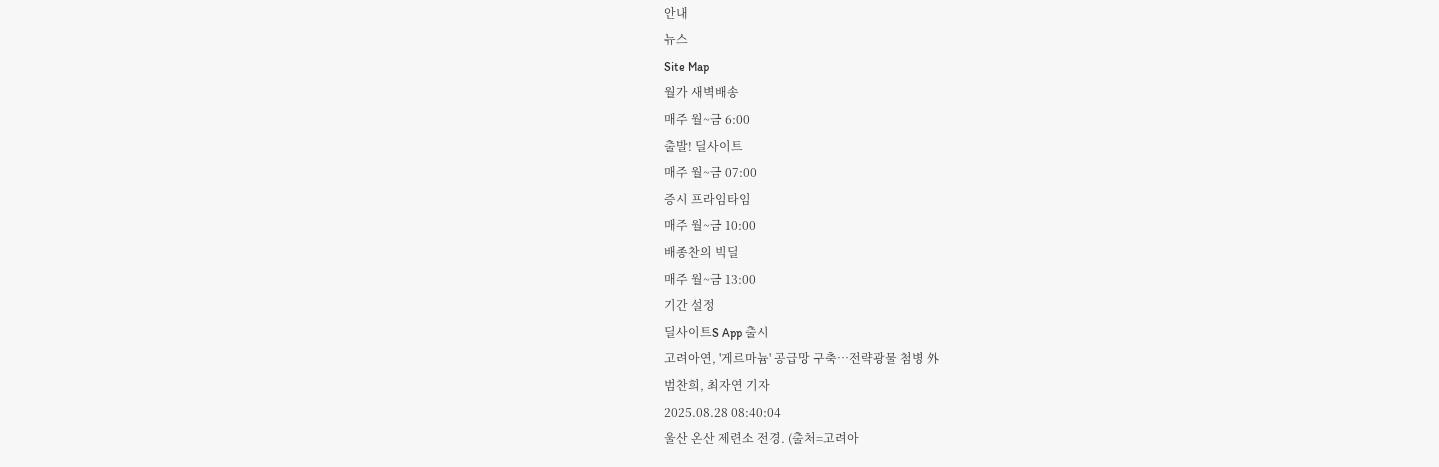안내
뉴스
Site Map
월가 새벽배송
매주 월~금 6:00
출발! 딜사이트
매주 월~금 07:00
증시 프라임타임
매주 월~금 10:00
배종찬의 빅딜
매주 월~금 13:00
기간 설정
딜사이트S App 출시
고려아연, '게르마늄' 공급망 구축…전략광물 첨병 外
범찬희, 최자연 기자
2025.08.28 08:40:04
울산 온산 제련소 전경. (출처=고려아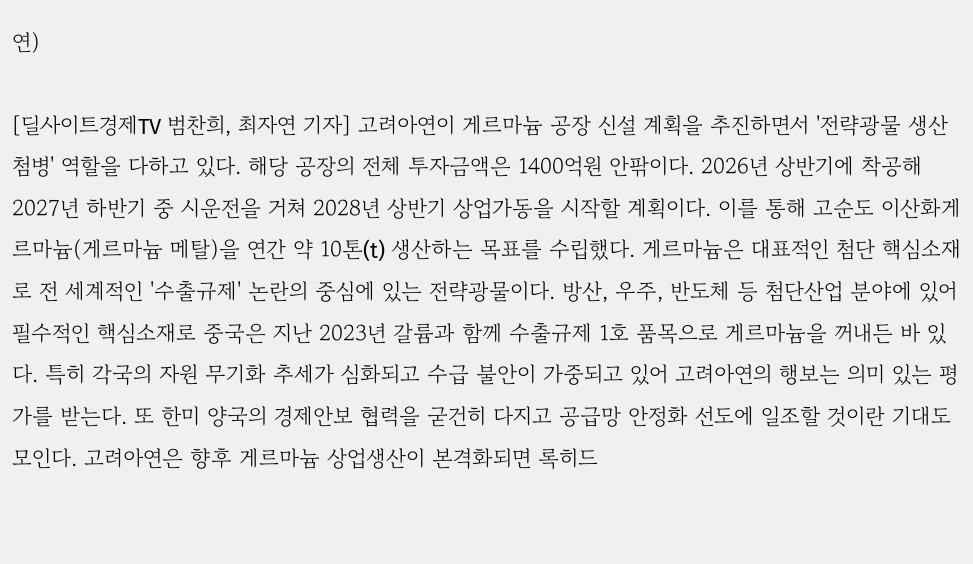연)

[딜사이트경제TV 범찬희, 최자연 기자] 고려아연이 게르마늄 공장 신설 계획을 추진하면서 '전략광물 생산 첨병' 역할을 다하고 있다. 해당 공장의 전체 투자금액은 1400억원 안팎이다. 2026년 상반기에 착공해 2027년 하반기 중 시운전을 거쳐 2028년 상반기 상업가동을 시작할 계획이다. 이를 통해 고순도 이산화게르마늄(게르마늄 메탈)을 연간 약 10톤(t) 생산하는 목표를 수립했다. 게르마늄은 대표적인 첨단 핵심소재로 전 세계적인 '수출규제' 논란의 중심에 있는 전략광물이다. 방산, 우주, 반도체 등 첨단산업 분야에 있어 필수적인 핵심소재로 중국은 지난 2023년 갈륨과 함께 수출규제 1호 품목으로 게르마늄을 꺼내든 바 있다. 특히 각국의 자원 무기화 추세가 심화되고 수급 불안이 가중되고 있어 고려아연의 행보는 의미 있는 평가를 받는다. 또 한미 양국의 경제안보 협력을 굳건히 다지고 공급망 안정화 선도에 일조할 것이란 기대도 모인다. 고려아연은 향후 게르마늄 상업생산이 본격화되면 록히드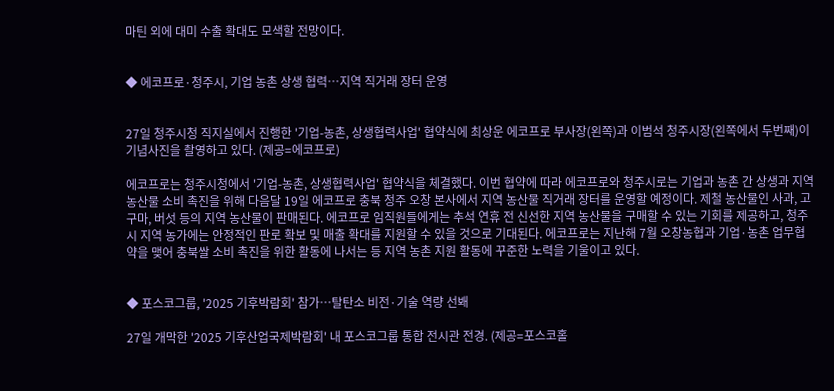마틴 외에 대미 수출 확대도 모색할 전망이다.


◆ 에코프로·청주시, 기업 농촌 상생 협력…지역 직거래 장터 운영


27일 청주시청 직지실에서 진행한 '기업-농촌, 상생협력사업' 협약식에 최상운 에코프로 부사장(왼쪽)과 이범석 청주시장(왼쪽에서 두번째)이 기념사진을 촬영하고 있다. (제공=에코프로)

에코프로는 청주시청에서 '기업-농촌, 상생협력사업' 협약식을 체결했다. 이번 협약에 따라 에코프로와 청주시로는 기업과 농촌 간 상생과 지역 농산물 소비 촉진을 위해 다음달 19일 에코프로 충북 청주 오창 본사에서 지역 농산물 직거래 장터를 운영할 예정이다. 제철 농산물인 사과, 고구마, 버섯 등의 지역 농산물이 판매된다. 에코프로 임직원들에게는 추석 연휴 전 신선한 지역 농산물을 구매할 수 있는 기회를 제공하고, 청주시 지역 농가에는 안정적인 판로 확보 및 매출 확대를 지원할 수 있을 것으로 기대된다. 에코프로는 지난해 7월 오창농협과 기업·농촌 업무협약을 맺어 충북쌀 소비 촉진을 위한 활동에 나서는 등 지역 농촌 지원 활동에 꾸준한 노력을 기울이고 있다.


◆ 포스코그룹, '2025 기후박람회' 참가…탈탄소 비전·기술 역량 선봬

27일 개막한 '2025 기후산업국제박람회' 내 포스코그룹 통합 전시관 전경. (제공=포스코홀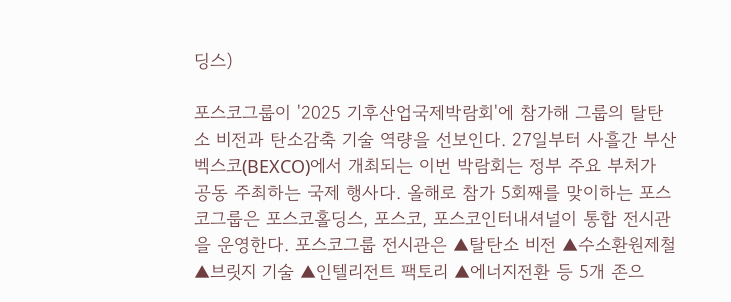딩스)

포스코그룹이 '2025 기후산업국제박람회'에 참가해 그룹의 탈탄소 비전과 탄소감축 기술 역량을 선보인다. 27일부터 사흘간 부산 벡스코(BEXCO)에서 개최되는 이번 박람회는 정부 주요 부처가 공동 주최하는 국제 행사다. 올해로 참가 5회째를 맞이하는 포스코그룹은 포스코홀딩스, 포스코, 포스코인터내셔널이 통합 전시관을 운영한다. 포스코그룹 전시관은 ▲탈탄소 비전 ▲수소환원제철 ▲브릿지 기술 ▲인텔리전트 팩토리 ▲에너지전환 등 5개 존으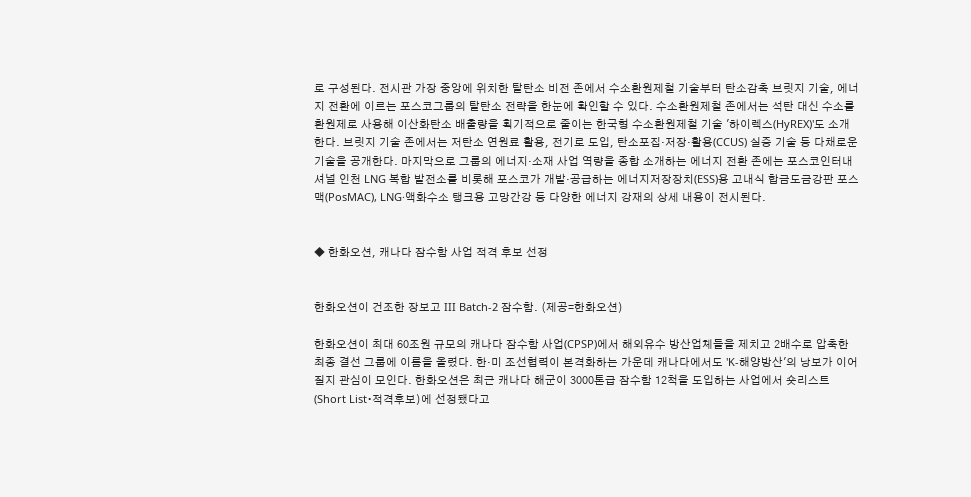로 구성된다. 전시관 가장 중앙에 위치한 탈탄소 비전 존에서 수소환원제철 기술부터 탄소감축 브릿지 기술, 에너지 전환에 이르는 포스코그룹의 탈탄소 전략을 한눈에 확인할 수 있다. 수소환원제철 존에서는 석탄 대신 수소를 환원제로 사용해 이산화탄소 배출량을 획기적으로 줄이는 한국형 수소환원제철 기술 '하이렉스(HyREX)'도 소개한다. 브릿지 기술 존에서는 저탄소 연원료 활용, 전기로 도입, 탄소포집·저장·활용(CCUS) 실증 기술 등 다채로운 기술을 공개한다. 마지막으로 그룹의 에너지·소재 사업 역량을 종합 소개하는 에너지 전환 존에는 포스코인터내셔널 인천 LNG 복합 발전소를 비롯해 포스코가 개발·공급하는 에너지저장장치(ESS)용 고내식 합금도금강판 포스맥(PosMAC), LNG·액화수소 탱크용 고망간강 등 다양한 에너지 강재의 상세 내용이 전시된다.


◆ 한화오션, 캐나다 잠수함 사업 적격 후보 선정


한화오션이 건조한 장보고 III Batch-2 잠수함. (제공=한화오션)

한화오션이 최대 60조원 규모의 캐나다 잠수함 사업(CPSP)에서 해외유수 방산업체들을 제치고 2배수로 압축한 최종 결선 그룹에 이름을 올렸다. 한·미 조선협력이 본격화하는 가운데 캐나다에서도 'K-해양방산'의 낭보가 이어질지 관심이 모인다. 한화오션은 최근 캐나다 해군이 3000톤급 잠수함 12척을 도입하는 사업에서 숏리스트(Short List∙적격후보)에 선정됐다고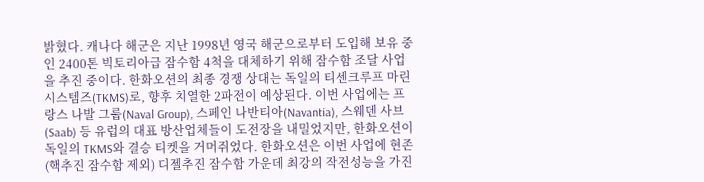밝혔다. 캐나다 해군은 지난 1998년 영국 해군으로부터 도입해 보유 중인 2400톤 빅토리아급 잠수함 4척을 대체하기 위해 잠수함 조달 사업을 추진 중이다. 한화오션의 최종 경쟁 상대는 독일의 티센크루프 마린시스템즈(TKMS)로, 향후 치열한 2파전이 예상된다. 이번 사업에는 프랑스 나발 그룹(Naval Group), 스페인 나반티아(Navantia), 스웨덴 사브(Saab) 등 유럽의 대표 방산업체들이 도전장을 내밀었지만, 한화오션이 독일의 TKMS와 결승 티켓을 거머쥐었다. 한화오션은 이번 사업에 현존(핵추진 잠수함 제외) 디젤추진 잠수함 가운데 최강의 작전성능을 가진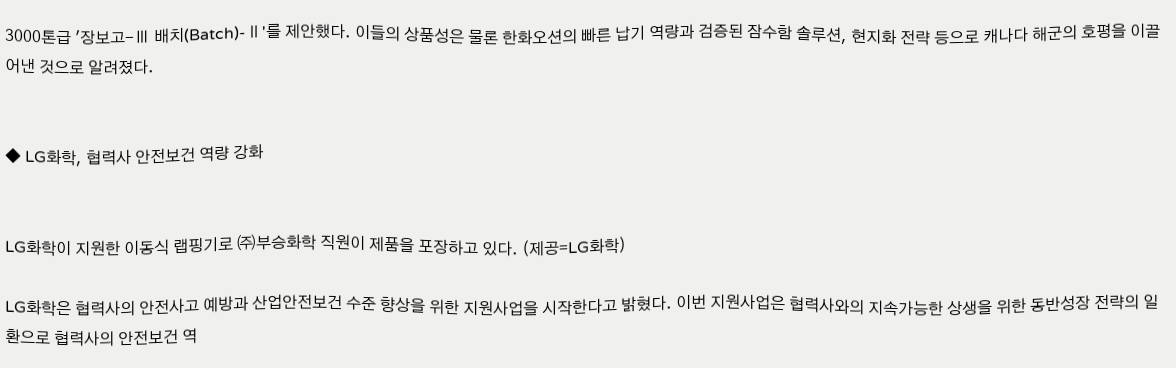3000톤급 '장보고-Ⅲ 배치(Batch)-Ⅱ'를 제안했다. 이들의 상품성은 물론 한화오션의 빠른 납기 역량과 검증된 잠수함 솔루션, 현지화 전략 등으로 캐나다 해군의 호평을 이끌어낸 것으로 알려졌다.


◆ LG화학, 협력사 안전보건 역량 강화


LG화학이 지원한 이동식 랩핑기로 ㈜부승화학 직원이 제품을 포장하고 있다. (제공=LG화학)

LG화학은 협력사의 안전사고 예방과 산업안전보건 수준 향상을 위한 지원사업을 시작한다고 밝혔다. 이번 지원사업은 협력사와의 지속가능한 상생을 위한 동반성장 전략의 일환으로 협력사의 안전보건 역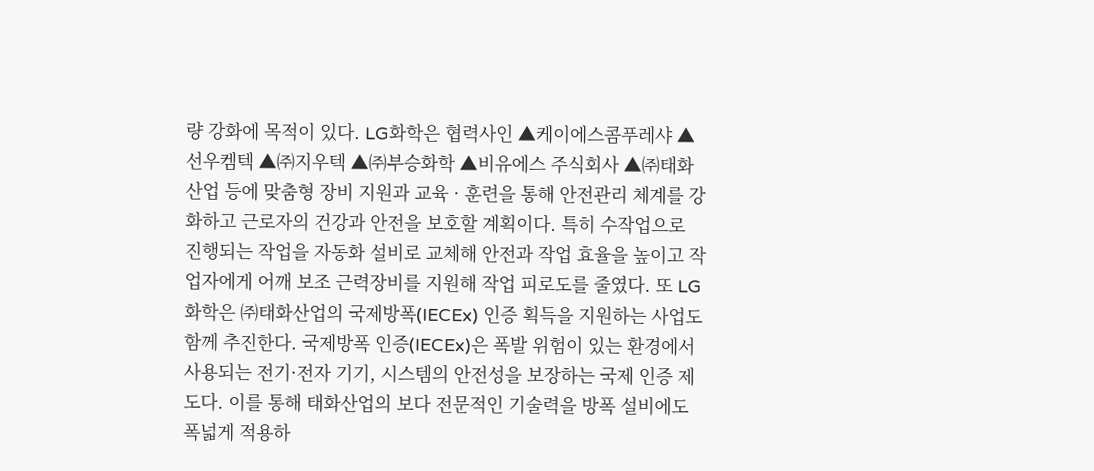량 강화에 목적이 있다. LG화학은 협력사인 ▲케이에스콤푸레샤 ▲선우켐텍 ▲㈜지우텍 ▲㈜부승화학 ▲비유에스 주식회사 ▲㈜태화산업 등에 맞춤형 장비 지원과 교육 · 훈련을 통해 안전관리 체계를 강화하고 근로자의 건강과 안전을 보호할 계획이다. 특히 수작업으로 진행되는 작업을 자동화 설비로 교체해 안전과 작업 효율을 높이고 작업자에게 어깨 보조 근력장비를 지원해 작업 피로도를 줄였다. 또 LG화학은 ㈜태화산업의 국제방폭(IECEx) 인증 획득을 지원하는 사업도 함께 추진한다. 국제방폭 인증(IECEx)은 폭발 위험이 있는 환경에서 사용되는 전기·전자 기기, 시스템의 안전성을 보장하는 국제 인증 제도다. 이를 통해 태화산업의 보다 전문적인 기술력을 방폭 설비에도 폭넓게 적용하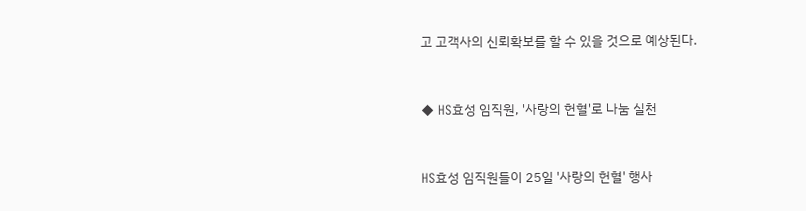고 고객사의 신뢰확보를 할 수 있을 것으로 예상된다.


◆ HS효성 임직원, '사랑의 헌혈'로 나눔 실천


HS효성 임직원들이 25일 '사랑의 헌혈' 행사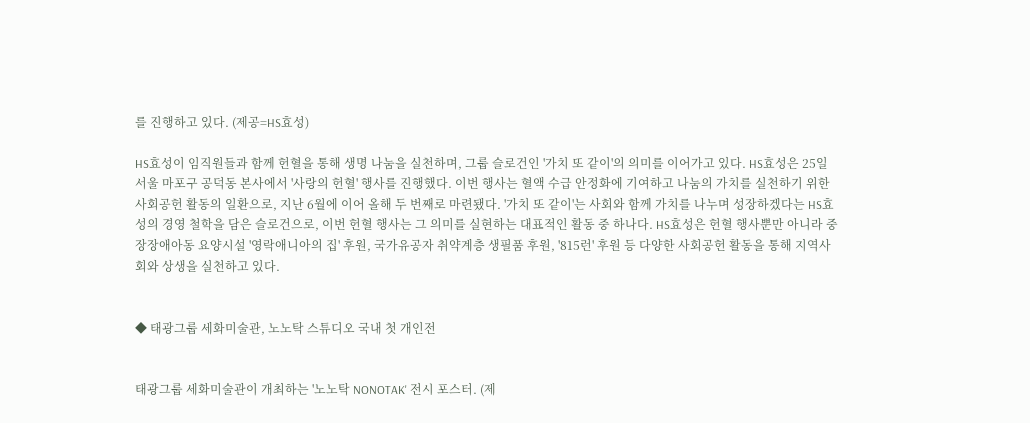를 진행하고 있다. (제공=HS효성)

HS효성이 임직원들과 함께 헌혈을 통해 생명 나눔을 실천하며, 그룹 슬로건인 '가치 또 같이'의 의미를 이어가고 있다. HS효성은 25일 서울 마포구 공덕동 본사에서 '사랑의 헌혈' 행사를 진행했다. 이번 행사는 혈액 수급 안정화에 기여하고 나눔의 가치를 실천하기 위한 사회공헌 활동의 일환으로, 지난 6월에 이어 올해 두 번째로 마련됐다. '가치 또 같이'는 사회와 함께 가치를 나누며 성장하겠다는 HS효성의 경영 철학을 담은 슬로건으로, 이번 헌혈 행사는 그 의미를 실현하는 대표적인 활동 중 하나다. HS효성은 헌혈 행사뿐만 아니라 중장장애아동 요양시설 '영락애니아의 집' 후원, 국가유공자 취약계층 생필품 후원, '815런' 후원 등 다양한 사회공헌 활동을 통해 지역사회와 상생을 실천하고 있다.


◆ 태광그룹 세화미술관, 노노탁 스튜디오 국내 첫 개인전


태광그룹 세화미술관이 개최하는 '노노탁 NONOTAK' 전시 포스터. (제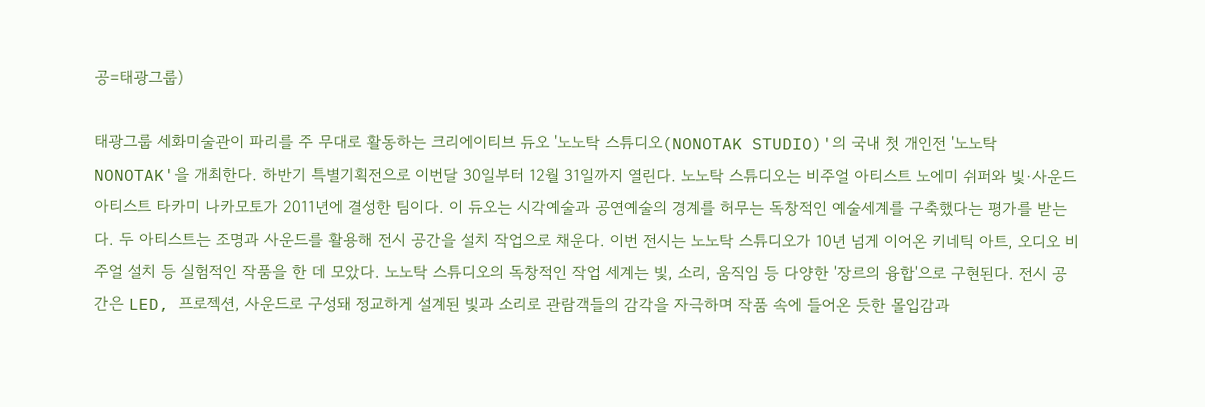공=태광그룹)

태광그룹 세화미술관이 파리를 주 무대로 활동하는 크리에이티브 듀오 '노노탁 스튜디오(NONOTAK STUDIO)'의 국내 첫 개인전 '노노탁 NONOTAK'을 개최한다. 하반기 특별기획전으로 이번달 30일부터 12월 31일까지 열린다. 노노탁 스튜디오는 비주얼 아티스트 노에미 쉬퍼와 빛·사운드 아티스트 타카미 나카모토가 2011년에 결성한 팀이다. 이 듀오는 시각예술과 공연예술의 경계를 허무는 독창적인 예술세계를 구축했다는 평가를 받는다. 두 아티스트는 조명과 사운드를 활용해 전시 공간을 설치 작업으로 채운다. 이번 전시는 노노탁 스튜디오가 10년 넘게 이어온 키네틱 아트, 오디오 비주얼 설치 등 실험적인 작품을 한 데 모았다. 노노탁 스튜디오의 독창적인 작업 세계는 빛, 소리, 움직임 등 다양한 '장르의 융합'으로 구현된다. 전시 공간은 LED, 프로젝션, 사운드로 구성돼 정교하게 설계된 빛과 소리로 관람객들의 감각을 자극하며 작품 속에 들어온 듯한 몰입감과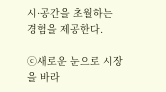시·공간을 초월하는 경험을 제공한다.

ⓒ새로운 눈으로 시장을 바라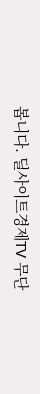봅니다. 딜사이트경제TV 무단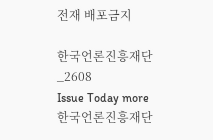전재 배포금지

한국언론진흥재단_2608
Issue Today more
한국언론진흥재단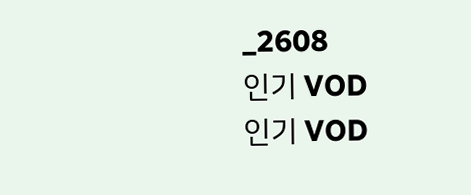_2608
인기 VOD
인기 VOD